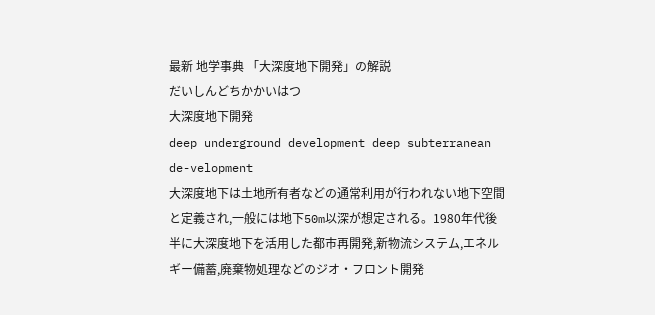最新 地学事典 「大深度地下開発」の解説
だいしんどちかかいはつ
大深度地下開発
deep underground development deep subterranean de-velopment
大深度地下は土地所有者などの通常利用が行われない地下空間と定義され,一般には地下50m以深が想定される。1980年代後半に大深度地下を活用した都市再開発,新物流システム,エネルギー備蓄,廃棄物処理などのジオ・フロント開発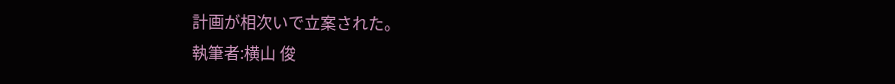計画が相次いで立案された。
執筆者:横山 俊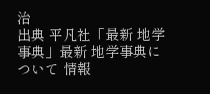治
出典 平凡社「最新 地学事典」最新 地学事典について 情報